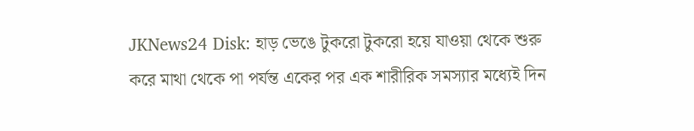JKNews24 Disk: হাড় ভেঙে টুকরো টুকরো হয়ে যাওয়া থেকে শুরু করে মাথা থেকে পা পর্যন্ত একের পর এক শারীরিক সমস্যার মধ্যেই দিন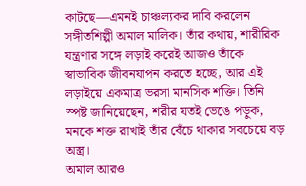কাটছে—এমনই চাঞ্চল্যকর দাবি করলেন সঙ্গীতশিল্পী অমাল মালিক। তাঁর কথায়, শারীরিক যন্ত্রণার সঙ্গে লড়াই করেই আজও তাঁকে স্বাভাবিক জীবনযাপন করতে হচ্ছে, আর এই লড়াইয়ে একমাত্র ভরসা মানসিক শক্তি। তিনি স্পষ্ট জানিয়েছেন, শরীর যতই ভেঙে পড়ুক, মনকে শক্ত রাখাই তাঁর বেঁচে থাকার সবচেয়ে বড় অস্ত্র।
অমাল আরও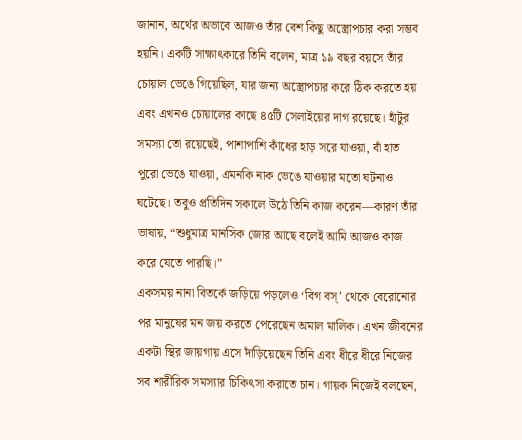জানান, অর্থের অভাবে আজও তাঁর বেশ কিছু অস্ত্রোপচার করা সম্ভব হয়নি। একটি সাক্ষাৎকারে তিনি বলেন, মাত্র ১৯ বছর বয়সে তাঁর চোয়াল ভেঙে গিয়েছিল, যার জন্য অস্ত্রোপচার করে ঠিক করতে হয় এবং এখনও চোয়ালের কাছে ৪৫টি সেলাইয়ের দাগ রয়েছে। হাঁটুর সমস্যা তো রয়েছেই, পাশাপাশি কাঁধের হাড় সরে যাওয়া, বাঁ হাত পুরো ভেঙে যাওয়া, এমনকি নাক ভেঙে যাওয়ার মতো ঘটনাও ঘটেছে। তবুও প্রতিদিন সকালে উঠে তিনি কাজ করেন—কারণ তাঁর ভাষায়, “শুধুমাত্র মানসিক জোর আছে বলেই আমি আজও কাজ করে যেতে পারছি।”
একসময় নানা বিতর্কে জড়িয়ে পড়লেও ‘বিগ বস্’ থেকে বেরোনোর পর মানুষের মন জয় করতে পেরেছেন অমাল মালিক। এখন জীবনের একটা স্থির জায়গায় এসে দাঁড়িয়েছেন তিনি এবং ধীরে ধীরে নিজের সব শারীরিক সমস্যার চিকিৎসা করাতে চান। গায়ক নিজেই বলছেন,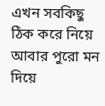এখন সবকিছু ঠিক করে নিয়ে আবার পুরো মন দিয়ে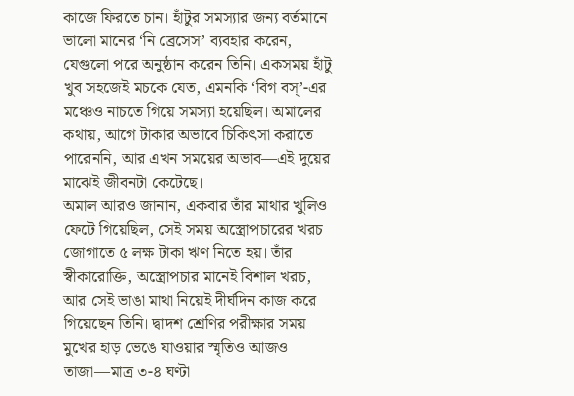কাজে ফিরতে চান। হাঁটুর সমস্যার জন্য বর্তমানে ভালো মানের ‘নি ব্রেসেস’ ব্যবহার করেন, যেগুলো পরে অনুষ্ঠান করেন তিনি। একসময় হাঁটু খুব সহজেই মচকে যেত, এমনকি ‘বিগ বস্’-এর মঞ্চেও নাচতে গিয়ে সমস্যা হয়েছিল। অমালের কথায়, আগে টাকার অভাবে চিকিৎসা করাতে পারেননি, আর এখন সময়ের অভাব—এই দুয়ের মাঝেই জীবনটা কেটেছে।
অমাল আরও জানান, একবার তাঁর মাথার খুলিও ফেটে গিয়েছিল, সেই সময় অস্ত্রোপচারের খরচ জোগাতে ৫ লক্ষ টাকা ঋণ নিতে হয়। তাঁর স্বীকারোক্তি, অস্ত্রোপচার মানেই বিশাল খরচ, আর সেই ভাঙা মাথা নিয়েই দীর্ঘদিন কাজ করে গিয়েছেন তিনি। দ্বাদশ শ্রেণির পরীক্ষার সময় মুখের হাড় ভেঙে যাওয়ার স্মৃতিও আজও তাজা—মাত্র ৩-৪ ঘণ্টা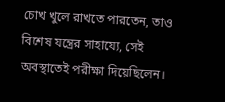চোখ খুলে রাখতে পারতেন, তাও বিশেষ যন্ত্রের সাহায্যে, সেই অবস্থাতেই পরীক্ষা দিয়েছিলেন।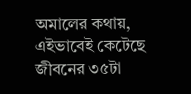অমালের কথায়, এইভাবেই কেটেছে জীবনের ৩৫টা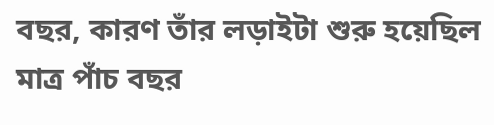বছর, কারণ তাঁর লড়াইটা শুরু হয়েছিল মাত্র পাঁচ বছর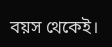বয়স থেকেই।